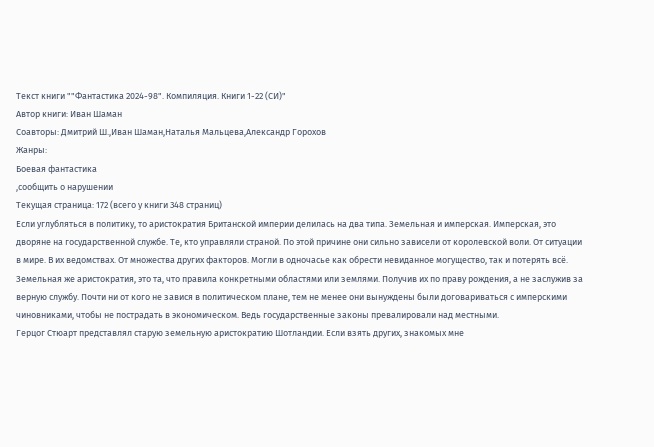Текст книги ""Фантастика 2024-98". Компиляция. Книги 1-22 (СИ)"
Автор книги: Иван Шаман
Соавторы: Дмитрий Ш.,Иван Шаман,Наталья Мальцева,Александр Горохов
Жанры:
Боевая фантастика
,сообщить о нарушении
Текущая страница: 172 (всего у книги 348 страниц)
Если углубляться в политику, то аристократия Британской империи делилась на два типа. Земельная и имперская. Имперская, это дворяне на государственной службе. Те, кто управляли страной. По этой причине они сильно зависели от королевской воли. От ситуации в мире. В их ведомствах. От множества других факторов. Могли в одночасье как обрести невиданное могущество, так и потерять всё. Земельная же аристократия, это та, что правила конкретными областями или землями. Получив их по праву рождения, а не заслужив за верную службу. Почти ни от кого не завися в политическом плане, тем не менее они вынуждены были договариваться с имперскими чиновниками, чтобы не пострадать в экономическом. Ведь государственные законы превалировали над местными.
Герцог Стюарт представлял старую земельную аристократию Шотландии. Если взять других, знакомых мне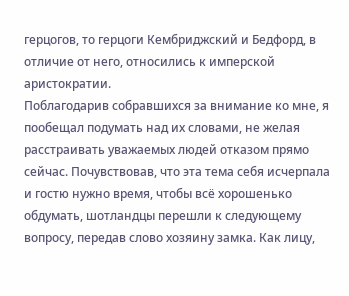герцогов, то герцоги Кембриджский и Бедфорд, в отличие от него, относились к имперской аристократии.
Поблагодарив собравшихся за внимание ко мне, я пообещал подумать над их словами, не желая расстраивать уважаемых людей отказом прямо сейчас. Почувствовав, что эта тема себя исчерпала и гостю нужно время, чтобы всё хорошенько обдумать, шотландцы перешли к следующему вопросу, передав слово хозяину замка. Как лицу,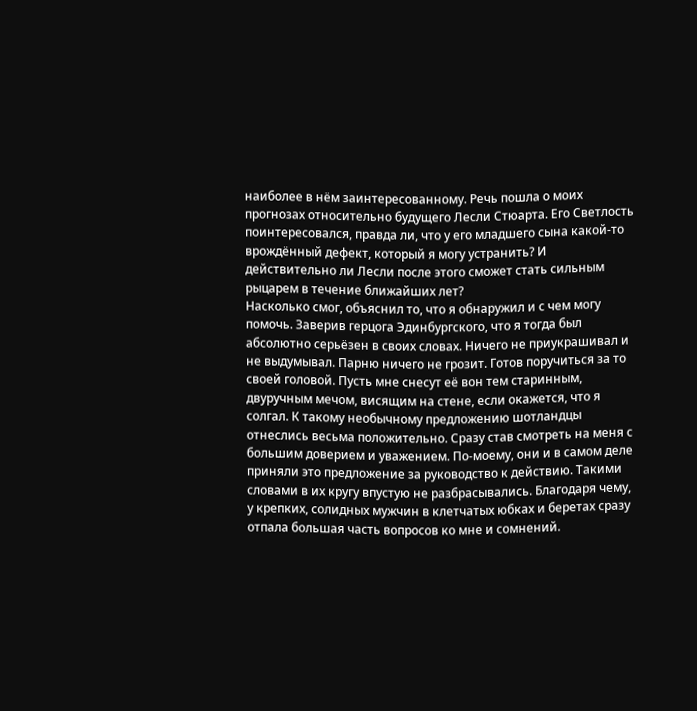наиболее в нём заинтересованному. Речь пошла о моих прогнозах относительно будущего Лесли Стюарта. Его Светлость поинтересовался, правда ли, что у его младшего сына какой-то врождённый дефект, который я могу устранить? И действительно ли Лесли после этого сможет стать сильным рыцарем в течение ближайших лет?
Насколько смог, объяснил то, что я обнаружил и с чем могу помочь. Заверив герцога Эдинбургского, что я тогда был абсолютно серьёзен в своих словах. Ничего не приукрашивал и не выдумывал. Парню ничего не грозит. Готов поручиться за то своей головой. Пусть мне снесут её вон тем старинным, двуручным мечом, висящим на стене, если окажется, что я солгал. К такому необычному предложению шотландцы отнеслись весьма положительно. Сразу став смотреть на меня с большим доверием и уважением. По-моему, они и в самом деле приняли это предложение за руководство к действию. Такими словами в их кругу впустую не разбрасывались. Благодаря чему, у крепких, солидных мужчин в клетчатых юбках и беретах сразу отпала большая часть вопросов ко мне и сомнений.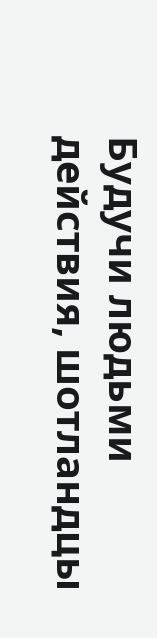Будучи людьми действия, шотландцы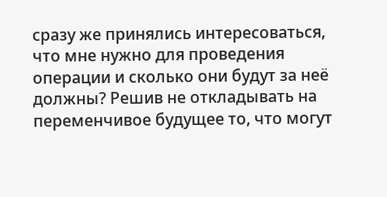сразу же принялись интересоваться, что мне нужно для проведения операции и сколько они будут за неё должны? Решив не откладывать на переменчивое будущее то, что могут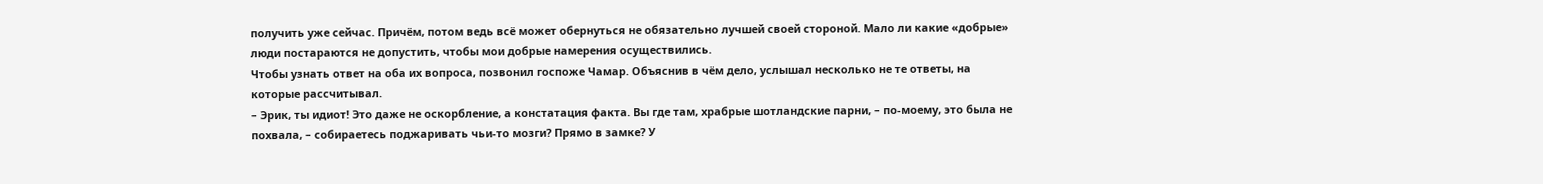получить уже сейчас. Причём, потом ведь всё может обернуться не обязательно лучшей своей стороной. Мало ли какие «добрые» люди постараются не допустить, чтобы мои добрые намерения осуществились.
Чтобы узнать ответ на оба их вопроса, позвонил госпоже Чамар. Объяснив в чём дело, услышал несколько не те ответы, на которые рассчитывал.
– Эрик, ты идиот! Это даже не оскорбление, а констатация факта. Вы где там, храбрые шотландские парни, – по-моему, это была не похвала, – собираетесь поджаривать чьи-то мозги? Прямо в замке? У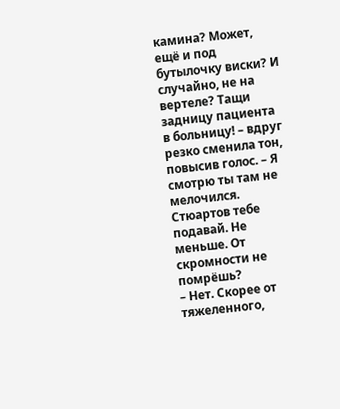камина? Может, ещё и под бутылочку виски? И случайно, не на вертеле? Тащи задницу пациента в больницу! – вдруг резко сменила тон, повысив голос. – Я смотрю ты там не мелочился. Стюартов тебе подавай. Не меньше. От скромности не помрёшь?
– Нет. Скорее от тяжеленного,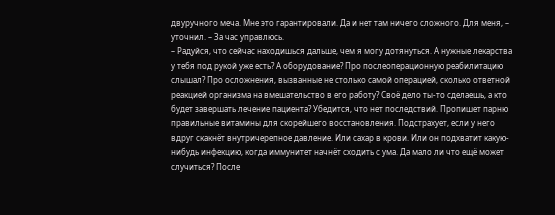двуручного меча. Мне это гарантировали. Да и нет там ничего сложного. Для меня, – уточнил. – За час управлюсь.
– Радуйся, что сейчас находишься дальше, чем я могу дотянуться. А нужные лекарства у тебя под рукой уже есть? А оборудование? Про послеоперационную реабилитацию слышал? Про осложнения, вызванные не столько самой операцией, сколько ответной реакцией организма на вмешательство в его работу? Своё дело ты-то сделаешь, а кто будет завершать лечение пациента? Убедится, что нет последствий. Пропишет парню правильные витамины для скорейшего восстановления. Подстрахует, если у него вдруг скакнёт внутричерепное давление. Или сахар в крови. Или он подхватит какую-нибудь инфекцию, когда иммунитет начнёт сходить с ума. Да мало ли что ещё может случиться? После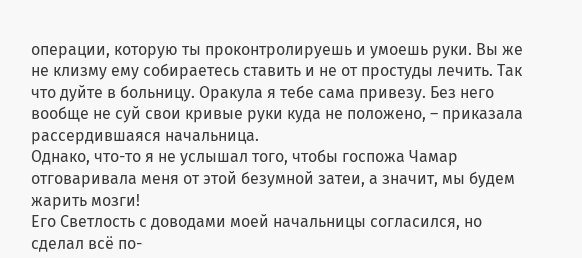операции, которую ты проконтролируешь и умоешь руки. Вы же не клизму ему собираетесь ставить и не от простуды лечить. Так что дуйте в больницу. Оракула я тебе сама привезу. Без него вообще не суй свои кривые руки куда не положено, – приказала рассердившаяся начальница.
Однако, что-то я не услышал того, чтобы госпожа Чамар отговаривала меня от этой безумной затеи, а значит, мы будем жарить мозги!
Его Светлость с доводами моей начальницы согласился, но сделал всё по-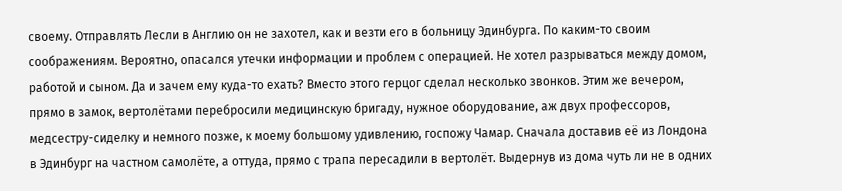своему. Отправлять Лесли в Англию он не захотел, как и везти его в больницу Эдинбурга. По каким-то своим соображениям. Вероятно, опасался утечки информации и проблем с операцией. Не хотел разрываться между домом, работой и сыном. Да и зачем ему куда-то ехать? Вместо этого герцог сделал несколько звонков. Этим же вечером, прямо в замок, вертолётами перебросили медицинскую бригаду, нужное оборудование, аж двух профессоров, медсестру-сиделку и немного позже, к моему большому удивлению, госпожу Чамар. Сначала доставив её из Лондона в Эдинбург на частном самолёте, а оттуда, прямо с трапа пересадили в вертолёт. Выдернув из дома чуть ли не в одних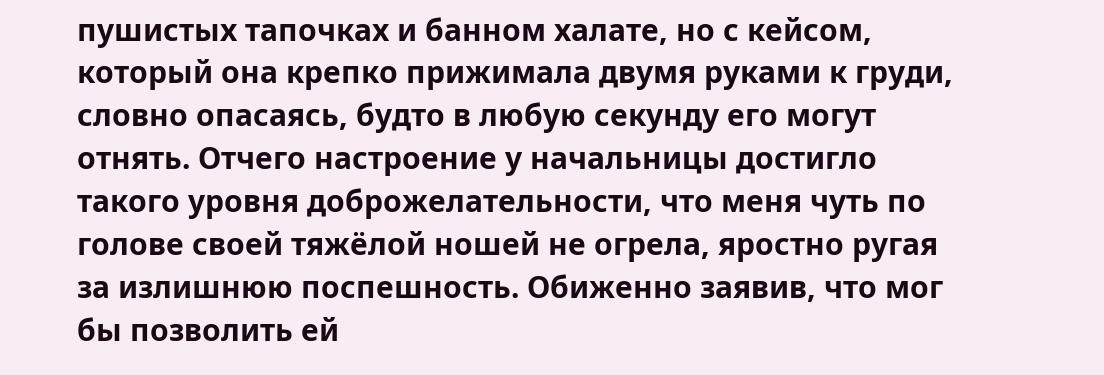пушистых тапочках и банном халате, но с кейсом, который она крепко прижимала двумя руками к груди, словно опасаясь, будто в любую секунду его могут отнять. Отчего настроение у начальницы достигло такого уровня доброжелательности, что меня чуть по голове своей тяжёлой ношей не огрела, яростно ругая за излишнюю поспешность. Обиженно заявив, что мог бы позволить ей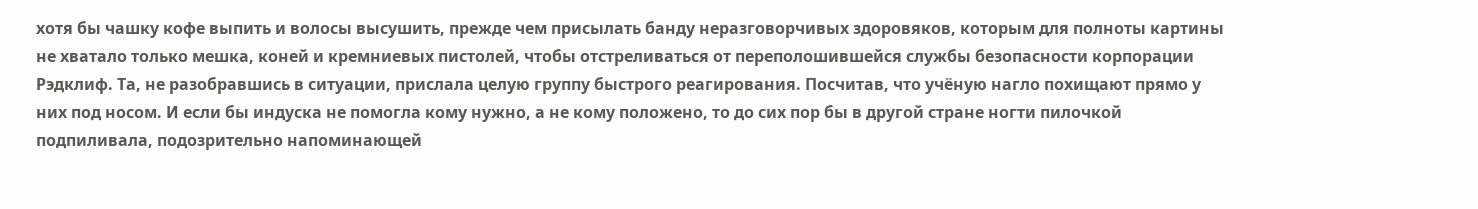хотя бы чашку кофе выпить и волосы высушить, прежде чем присылать банду неразговорчивых здоровяков, которым для полноты картины не хватало только мешка, коней и кремниевых пистолей, чтобы отстреливаться от переполошившейся службы безопасности корпорации Рэдклиф. Та, не разобравшись в ситуации, прислала целую группу быстрого реагирования. Посчитав, что учёную нагло похищают прямо у них под носом. И если бы индуска не помогла кому нужно, а не кому положено, то до сих пор бы в другой стране ногти пилочкой подпиливала, подозрительно напоминающей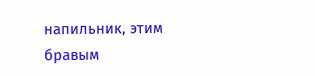напильник, этим бравым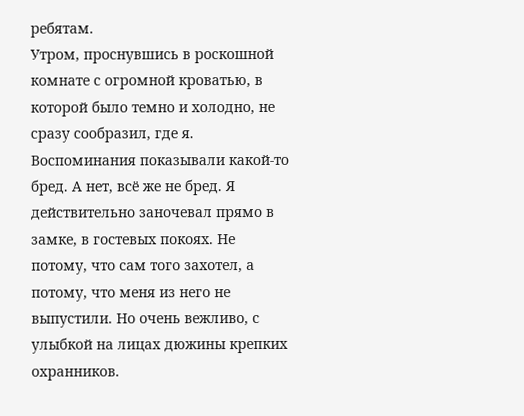ребятам.
Утром, проснувшись в роскошной комнате с огромной кроватью, в которой было темно и холодно, не сразу сообразил, где я. Воспоминания показывали какой-то бред. А нет, всё же не бред. Я действительно заночевал прямо в замке, в гостевых покоях. Не потому, что сам того захотел, а потому, что меня из него не выпустили. Но очень вежливо, с улыбкой на лицах дюжины крепких охранников.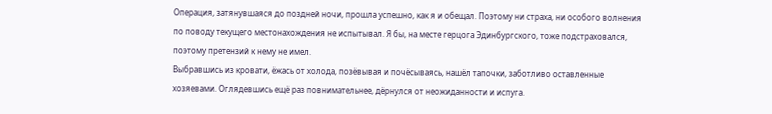Операция, затянувшаяся до поздней ночи, прошла успешно, как я и обещал. Поэтому ни страха, ни особого волнения по поводу текущего местонахождения не испытывал. Я бы, на месте герцога Эдинбургского, тоже подстраховался, поэтому претензий к нему не имел.
Выбравшись из кровати, ёжась от холода, позёвывая и почёсываясь, нашёл тапочки, заботливо оставленные хозяевами. Оглядевшись ещё раз повнимательнее, дёрнулся от неожиданности и испуга.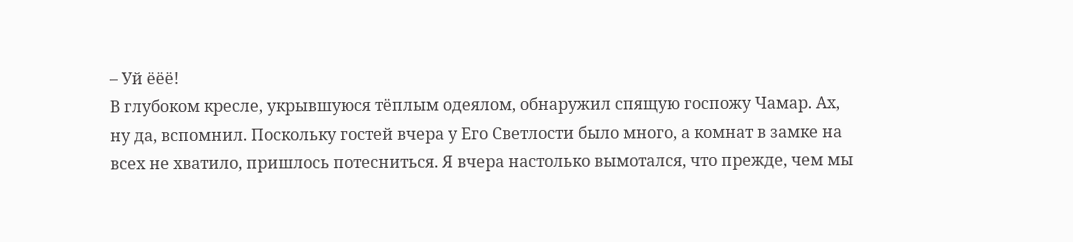– Уй ёёё!
В глубоком кресле, укрывшуюся тёплым одеялом, обнаружил спящую госпожу Чамар. Ах, ну да, вспомнил. Поскольку гостей вчера у Его Светлости было много, а комнат в замке на всех не хватило, пришлось потесниться. Я вчера настолько вымотался, что прежде, чем мы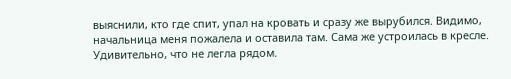выяснили, кто где спит, упал на кровать и сразу же вырубился. Видимо, начальница меня пожалела и оставила там. Сама же устроилась в кресле. Удивительно, что не легла рядом.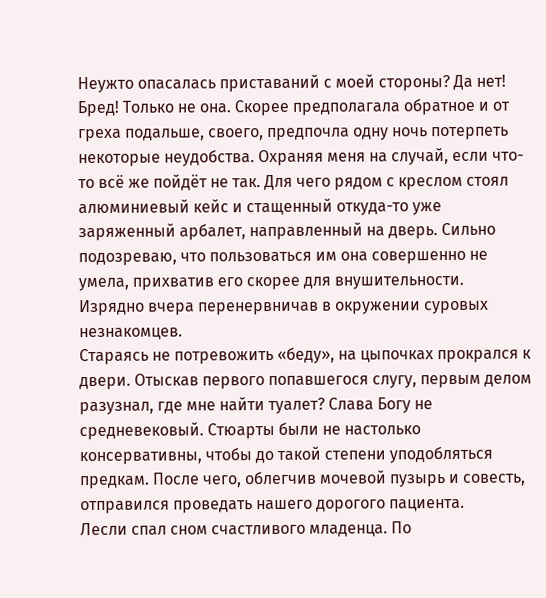Неужто опасалась приставаний с моей стороны? Да нет! Бред! Только не она. Скорее предполагала обратное и от греха подальше, своего, предпочла одну ночь потерпеть некоторые неудобства. Охраняя меня на случай, если что-то всё же пойдёт не так. Для чего рядом с креслом стоял алюминиевый кейс и стащенный откуда-то уже заряженный арбалет, направленный на дверь. Сильно подозреваю, что пользоваться им она совершенно не умела, прихватив его скорее для внушительности. Изрядно вчера перенервничав в окружении суровых незнакомцев.
Стараясь не потревожить «беду», на цыпочках прокрался к двери. Отыскав первого попавшегося слугу, первым делом разузнал, где мне найти туалет? Слава Богу не средневековый. Стюарты были не настолько консервативны, чтобы до такой степени уподобляться предкам. После чего, облегчив мочевой пузырь и совесть, отправился проведать нашего дорогого пациента.
Лесли спал сном счастливого младенца. По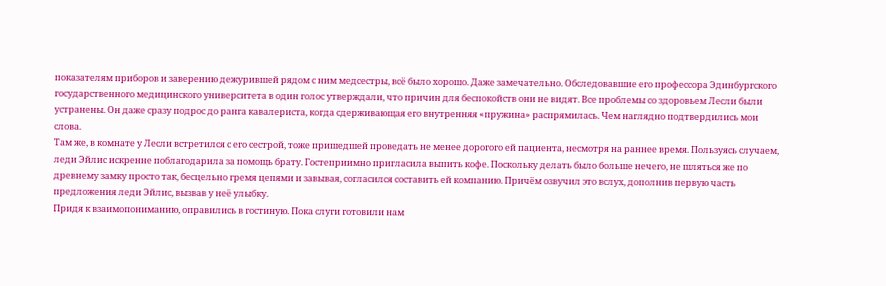показателям приборов и заверению дежурившей рядом с ним медсестры, всё было хорошо. Даже замечательно. Обследовавшие его профессора Эдинбургского государственного медицинского университета в один голос утверждали, что причин для беспокойств они не видят. Все проблемы со здоровьем Лесли были устранены. Он даже сразу подрос до ранга кавалериста, когда сдерживающая его внутренняя «пружина» распрямилась. Чем наглядно подтвердились мои слова.
Там же, в комнате у Лесли встретился с его сестрой, тоже пришедшей проведать не менее дорогого ей пациента, несмотря на раннее время. Пользуясь случаем, леди Эйлис искренне поблагодарила за помощь брату. Гостеприимно пригласила выпить кофе. Поскольку делать было больше нечего, не шляться же по древнему замку просто так, бесцельно гремя цепями и завывая, согласился составить ей компанию. Причём озвучил это вслух, дополнив первую часть предложения леди Эйлис, вызвав у неё улыбку.
Придя к взаимопониманию, оправились в гостиную. Пока слуги готовили нам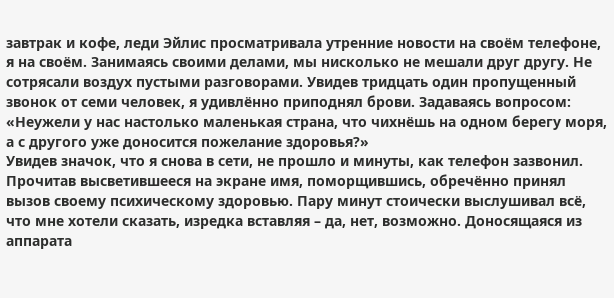завтрак и кофе, леди Эйлис просматривала утренние новости на своём телефоне, я на своём. Занимаясь своими делами, мы нисколько не мешали друг другу. Не сотрясали воздух пустыми разговорами. Увидев тридцать один пропущенный звонок от семи человек, я удивлённо приподнял брови. Задаваясь вопросом: «Неужели у нас настолько маленькая страна, что чихнёшь на одном берегу моря, а с другого уже доносится пожелание здоровья?»
Увидев значок, что я снова в сети, не прошло и минуты, как телефон зазвонил. Прочитав высветившееся на экране имя, поморщившись, обречённо принял вызов своему психическому здоровью. Пару минут стоически выслушивал всё, что мне хотели сказать, изредка вставляя – да, нет, возможно. Доносящаяся из аппарата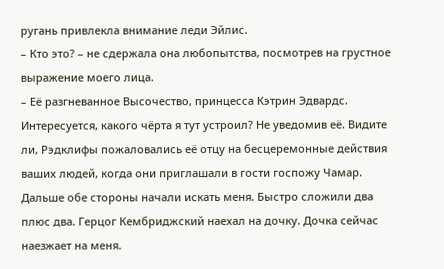ругань привлекла внимание леди Эйлис.
– Кто это? – не сдержала она любопытства, посмотрев на грустное выражение моего лица.
– Её разгневанное Высочество, принцесса Кэтрин Эдвардс. Интересуется, какого чёрта я тут устроил? Не уведомив её. Видите ли, Рэдклифы пожаловались её отцу на бесцеремонные действия ваших людей, когда они приглашали в гости госпожу Чамар. Дальше обе стороны начали искать меня. Быстро сложили два плюс два. Герцог Кембриджский наехал на дочку. Дочка сейчас наезжает на меня.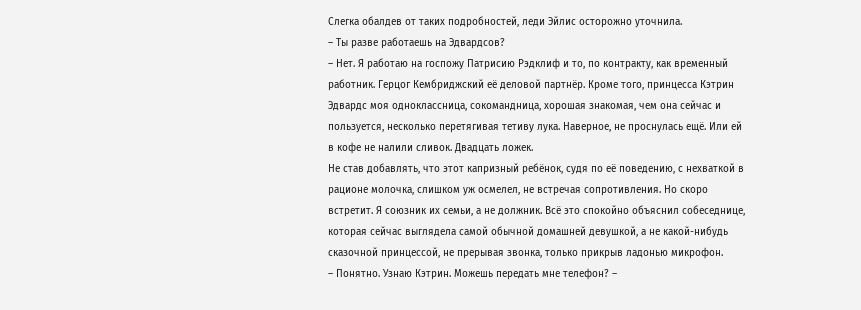Слегка обалдев от таких подробностей, леди Эйлис осторожно уточнила.
– Ты разве работаешь на Эдвардсов?
– Нет. Я работаю на госпожу Патрисию Рэдклиф и то, по контракту, как временный работник. Герцог Кембриджский её деловой партнёр. Кроме того, принцесса Кэтрин Эдвардс моя одноклассница, сокомандница, хорошая знакомая, чем она сейчас и пользуется, несколько перетягивая тетиву лука. Наверное, не проснулась ещё. Или ей в кофе не налили сливок. Двадцать ложек.
Не став добавлять, что этот капризный ребёнок, судя по её поведению, с нехваткой в рационе молочка, слишком уж осмелел, не встречая сопротивления. Но скоро встретит. Я союзник их семьи, а не должник. Всё это спокойно объяснил собеседнице, которая сейчас выглядела самой обычной домашней девушкой, а не какой-нибудь сказочной принцессой, не прерывая звонка, только прикрыв ладонью микрофон.
– Понятно. Узнаю Кэтрин. Можешь передать мне телефон? –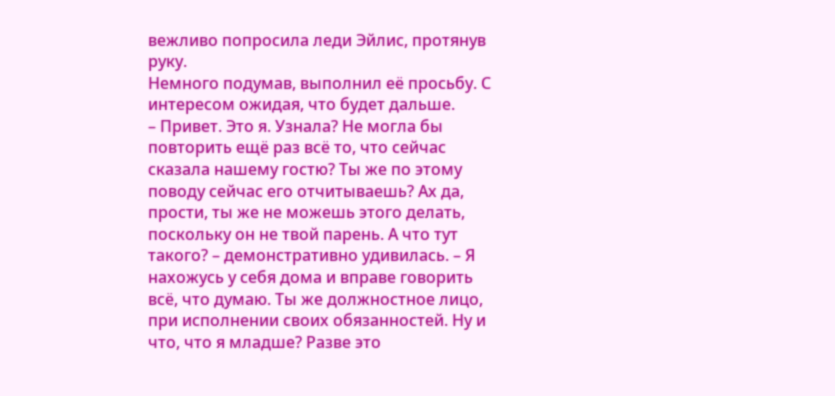вежливо попросила леди Эйлис, протянув руку.
Немного подумав, выполнил её просьбу. С интересом ожидая, что будет дальше.
– Привет. Это я. Узнала? Не могла бы повторить ещё раз всё то, что сейчас сказала нашему гостю? Ты же по этому поводу сейчас его отчитываешь? Ах да, прости, ты же не можешь этого делать, поскольку он не твой парень. А что тут такого? – демонстративно удивилась. – Я нахожусь у себя дома и вправе говорить всё, что думаю. Ты же должностное лицо, при исполнении своих обязанностей. Ну и что, что я младше? Разве это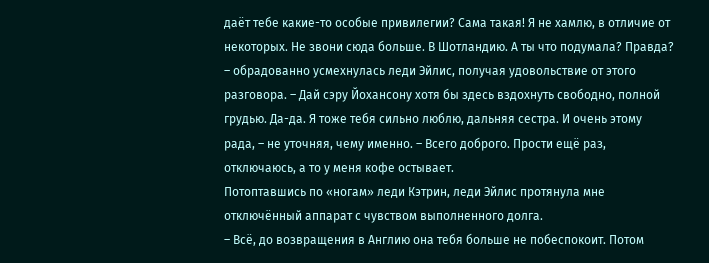даёт тебе какие-то особые привилегии? Сама такая! Я не хамлю, в отличие от некоторых. Не звони сюда больше. В Шотландию. А ты что подумала? Правда? – обрадованно усмехнулась леди Эйлис, получая удовольствие от этого разговора. – Дай сэру Йохансону хотя бы здесь вздохнуть свободно, полной грудью. Да-да. Я тоже тебя сильно люблю, дальняя сестра. И очень этому рада, – не уточняя, чему именно. – Всего доброго. Прости ещё раз, отключаюсь, а то у меня кофе остывает.
Потоптавшись по «ногам» леди Кэтрин, леди Эйлис протянула мне отключённый аппарат с чувством выполненного долга.
– Всё, до возвращения в Англию она тебя больше не побеспокоит. Потом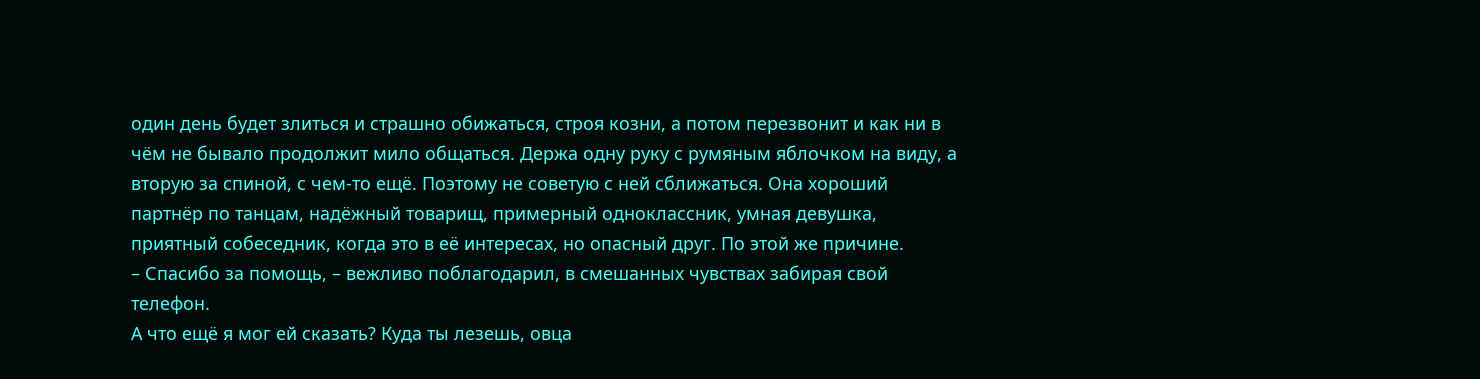один день будет злиться и страшно обижаться, строя козни, а потом перезвонит и как ни в чём не бывало продолжит мило общаться. Держа одну руку с румяным яблочком на виду, а вторую за спиной, с чем-то ещё. Поэтому не советую с ней сближаться. Она хороший партнёр по танцам, надёжный товарищ, примерный одноклассник, умная девушка, приятный собеседник, когда это в её интересах, но опасный друг. По этой же причине.
– Спасибо за помощь, – вежливо поблагодарил, в смешанных чувствах забирая свой телефон.
А что ещё я мог ей сказать? Куда ты лезешь, овца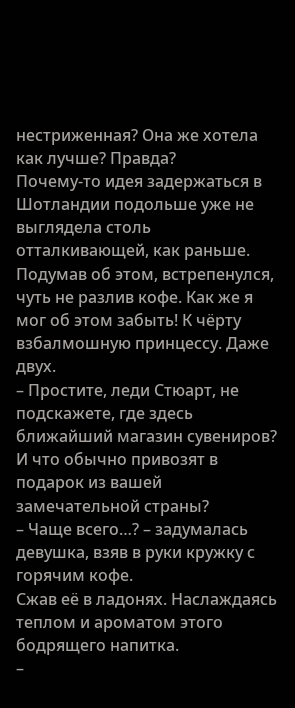нестриженная? Она же хотела как лучше? Правда?
Почему-то идея задержаться в Шотландии подольше уже не выглядела столь отталкивающей, как раньше. Подумав об этом, встрепенулся, чуть не разлив кофе. Как же я мог об этом забыть! К чёрту взбалмошную принцессу. Даже двух.
– Простите, леди Стюарт, не подскажете, где здесь ближайший магазин сувениров? И что обычно привозят в подарок из вашей замечательной страны?
– Чаще всего…? – задумалась девушка, взяв в руки кружку с горячим кофе.
Сжав её в ладонях. Наслаждаясь теплом и ароматом этого бодрящего напитка.
–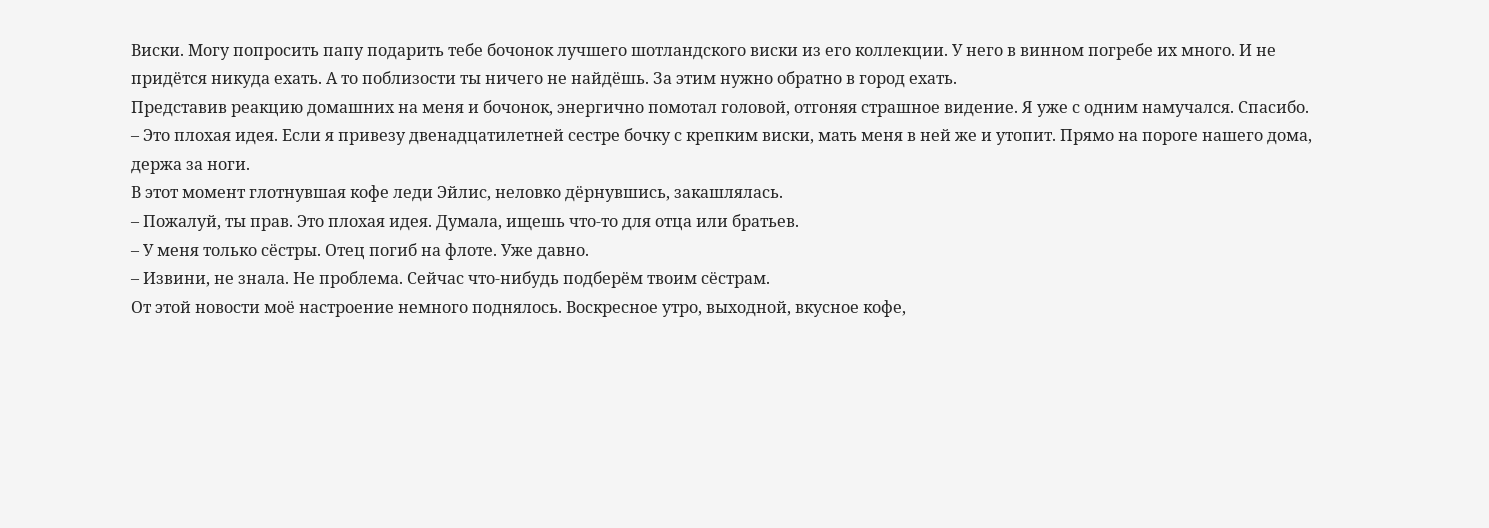Виски. Могу попросить папу подарить тебе бочонок лучшего шотландского виски из его коллекции. У него в винном погребе их много. И не придётся никуда ехать. А то поблизости ты ничего не найдёшь. За этим нужно обратно в город ехать.
Представив реакцию домашних на меня и бочонок, энергично помотал головой, отгоняя страшное видение. Я уже с одним намучался. Спасибо.
– Это плохая идея. Если я привезу двенадцатилетней сестре бочку с крепким виски, мать меня в ней же и утопит. Прямо на пороге нашего дома, держа за ноги.
В этот момент глотнувшая кофе леди Эйлис, неловко дёрнувшись, закашлялась.
– Пожалуй, ты прав. Это плохая идея. Думала, ищешь что-то для отца или братьев.
– У меня только сёстры. Отец погиб на флоте. Уже давно.
– Извини, не знала. Не проблема. Сейчас что-нибудь подберём твоим сёстрам.
От этой новости моё настроение немного поднялось. Воскресное утро, выходной, вкусное кофе,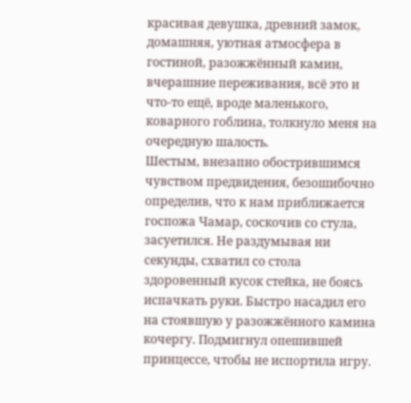красивая девушка, древний замок, домашняя, уютная атмосфера в гостиной, разожжённый камин, вчерашние переживания, всё это и что-то ещё, вроде маленького, коварного гоблина, толкнуло меня на очередную шалость.
Шестым, внезапно обострившимся чувством предвидения, безошибочно определив, что к нам приближается госпожа Чамар, соскочив со стула, засуетился. Не раздумывая ни секунды, схватил со стола здоровенный кусок стейка, не боясь испачкать руки. Быстро насадил его на стоявшую у разожжённого камина кочергу. Подмигнул опешившей принцессе, чтобы не испортила игру.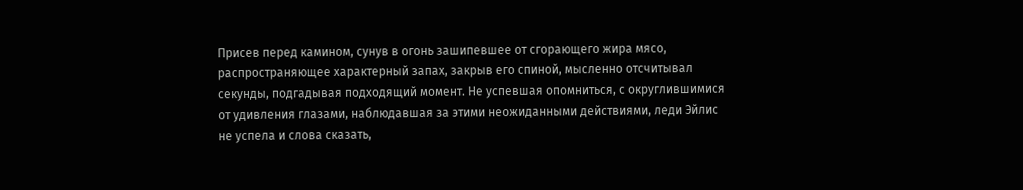Присев перед камином, сунув в огонь зашипевшее от сгорающего жира мясо, распространяющее характерный запах, закрыв его спиной, мысленно отсчитывал секунды, подгадывая подходящий момент. Не успевшая опомниться, с округлившимися от удивления глазами, наблюдавшая за этими неожиданными действиями, леди Эйлис не успела и слова сказать,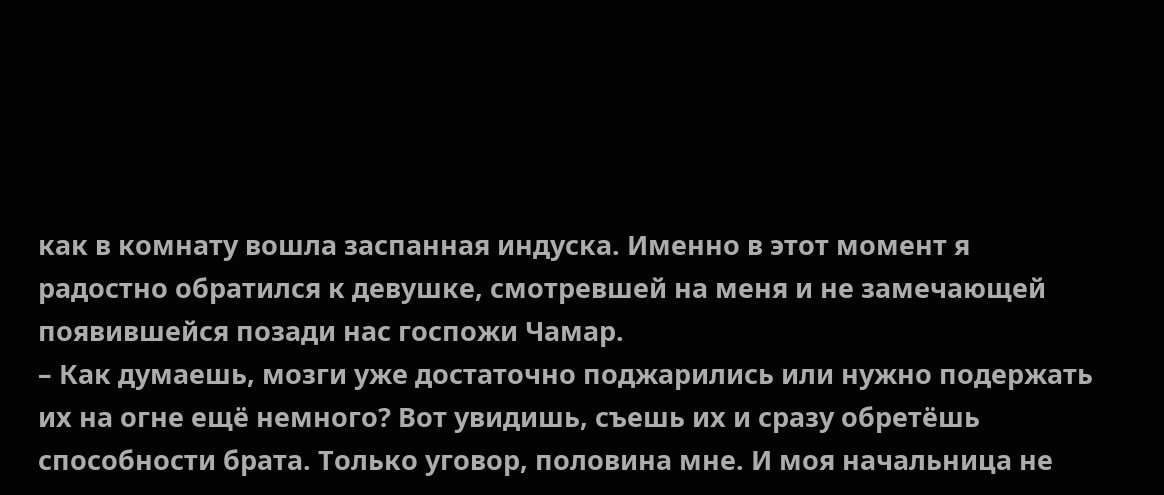как в комнату вошла заспанная индуска. Именно в этот момент я радостно обратился к девушке, смотревшей на меня и не замечающей появившейся позади нас госпожи Чамар.
– Как думаешь, мозги уже достаточно поджарились или нужно подержать их на огне ещё немного? Вот увидишь, съешь их и сразу обретёшь способности брата. Только уговор, половина мне. И моя начальница не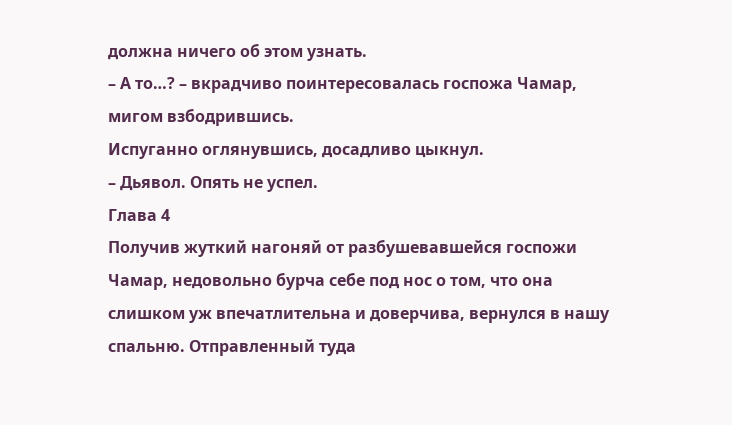должна ничего об этом узнать.
– А то…? – вкрадчиво поинтересовалась госпожа Чамар, мигом взбодрившись.
Испуганно оглянувшись, досадливо цыкнул.
– Дьявол. Опять не успел.
Глава 4
Получив жуткий нагоняй от разбушевавшейся госпожи Чамар, недовольно бурча себе под нос о том, что она слишком уж впечатлительна и доверчива, вернулся в нашу спальню. Отправленный туда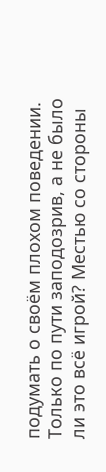подумать о своём плохом поведении. Только по пути заподозрив, а не было ли это всё игрой? Местью со стороны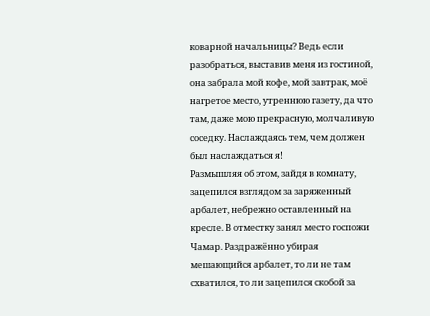коварной начальницы? Ведь если разобраться, выставив меня из гостиной, она забрала мой кофе, мой завтрак, моё нагретое место, утреннюю газету, да что там, даже мою прекрасную, молчаливую соседку. Наслаждаясь тем, чем должен был наслаждаться я!
Размышляя об этом, зайдя в комнату, зацепился взглядом за заряженный арбалет, небрежно оставленный на кресле. В отместку занял место госпожи Чамар. Раздражённо убирая мешающийся арбалет, то ли не там схватился, то ли зацепился скобой за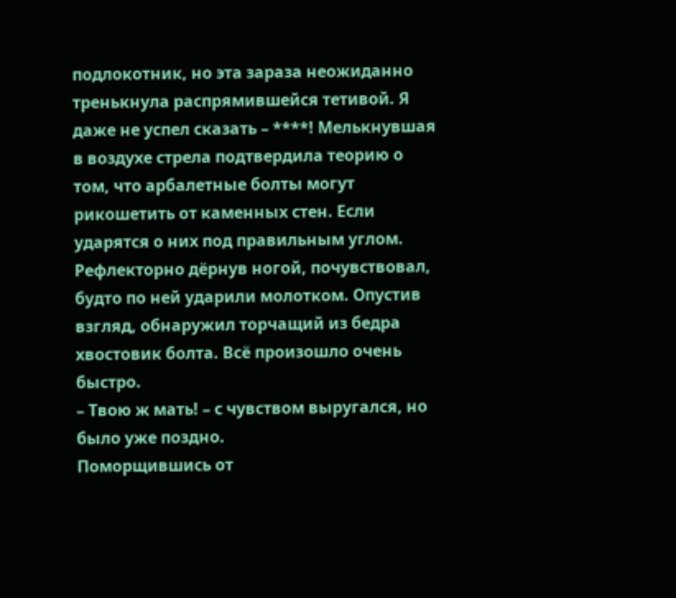подлокотник, но эта зараза неожиданно тренькнула распрямившейся тетивой. Я даже не успел сказать – ****! Мелькнувшая в воздухе стрела подтвердила теорию о том, что арбалетные болты могут рикошетить от каменных стен. Если ударятся о них под правильным углом. Рефлекторно дёрнув ногой, почувствовал, будто по ней ударили молотком. Опустив взгляд, обнаружил торчащий из бедра хвостовик болта. Всё произошло очень быстро.
– Твою ж мать! – с чувством выругался, но было уже поздно.
Поморщившись от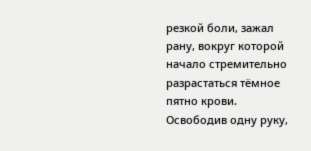резкой боли, зажал рану, вокруг которой начало стремительно разрастаться тёмное пятно крови. Освободив одну руку,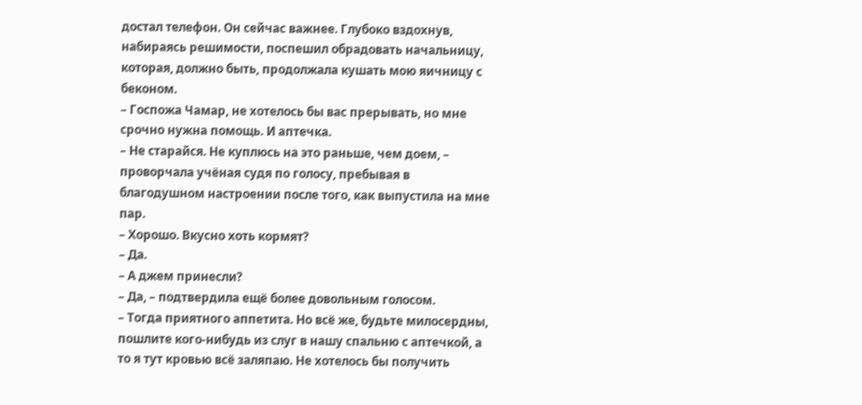достал телефон. Он сейчас важнее. Глубоко вздохнув, набираясь решимости, поспешил обрадовать начальницу, которая, должно быть, продолжала кушать мою яичницу с беконом.
– Госпожа Чамар, не хотелось бы вас прерывать, но мне срочно нужна помощь. И аптечка.
– Не старайся. Не куплюсь на это раньше, чем доем, – проворчала учёная судя по голосу, пребывая в благодушном настроении после того, как выпустила на мне пар.
– Хорошо. Вкусно хоть кормят?
– Да.
– А джем принесли?
– Да, – подтвердила ещё более довольным голосом.
– Тогда приятного аппетита. Но всё же, будьте милосердны, пошлите кого-нибудь из слуг в нашу спальню с аптечкой, а то я тут кровью всё заляпаю. Не хотелось бы получить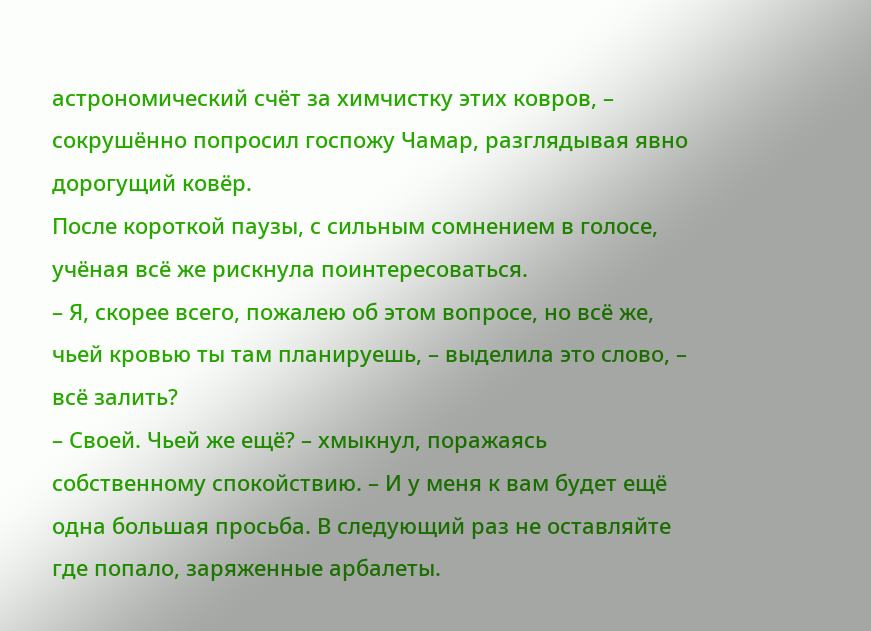астрономический счёт за химчистку этих ковров, – сокрушённо попросил госпожу Чамар, разглядывая явно дорогущий ковёр.
После короткой паузы, с сильным сомнением в голосе, учёная всё же рискнула поинтересоваться.
– Я, скорее всего, пожалею об этом вопросе, но всё же, чьей кровью ты там планируешь, – выделила это слово, – всё залить?
– Своей. Чьей же ещё? – хмыкнул, поражаясь собственному спокойствию. – И у меня к вам будет ещё одна большая просьба. В следующий раз не оставляйте где попало, заряженные арбалеты.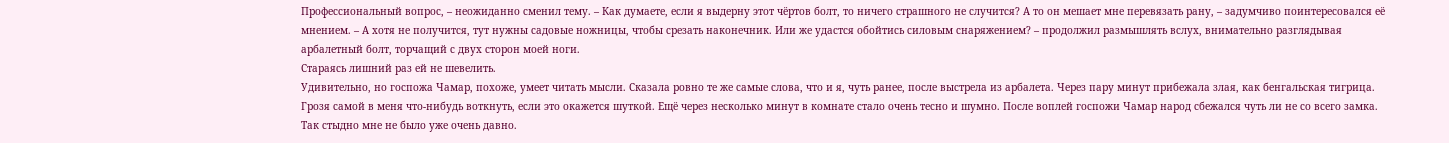Профессиональный вопрос, – неожиданно сменил тему. – Как думаете, если я выдерну этот чёртов болт, то ничего страшного не случится? А то он мешает мне перевязать рану, – задумчиво поинтересовался её мнением. – А хотя не получится, тут нужны садовые ножницы, чтобы срезать наконечник. Или же удастся обойтись силовым снаряжением? – продолжил размышлять вслух, внимательно разглядывая арбалетный болт, торчащий с двух сторон моей ноги.
Стараясь лишний раз ей не шевелить.
Удивительно, но госпожа Чамар, похоже, умеет читать мысли. Сказала ровно те же самые слова, что и я, чуть ранее, после выстрела из арбалета. Через пару минут прибежала злая, как бенгальская тигрица. Грозя самой в меня что-нибудь воткнуть, если это окажется шуткой. Ещё через несколько минут в комнате стало очень тесно и шумно. После воплей госпожи Чамар народ сбежался чуть ли не со всего замка. Так стыдно мне не было уже очень давно.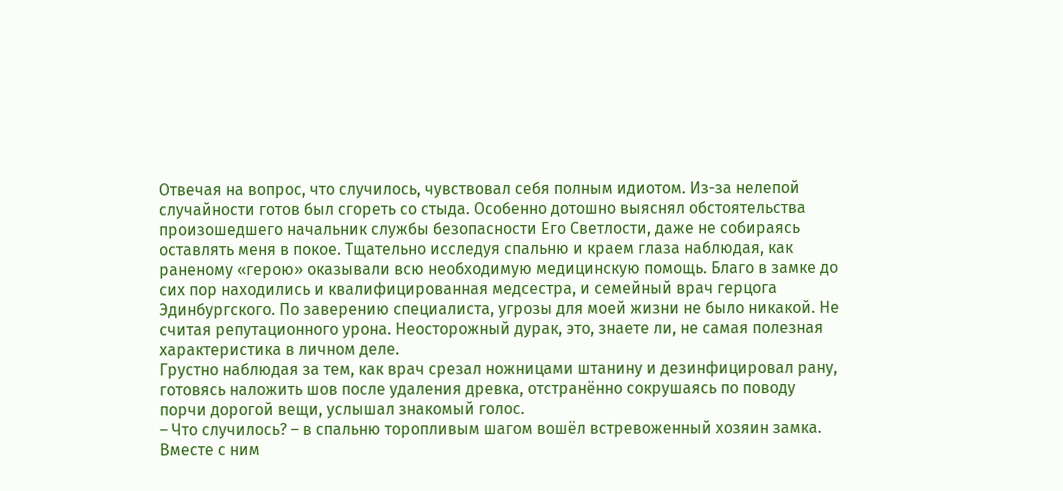Отвечая на вопрос, что случилось, чувствовал себя полным идиотом. Из-за нелепой случайности готов был сгореть со стыда. Особенно дотошно выяснял обстоятельства произошедшего начальник службы безопасности Его Светлости, даже не собираясь оставлять меня в покое. Тщательно исследуя спальню и краем глаза наблюдая, как раненому «герою» оказывали всю необходимую медицинскую помощь. Благо в замке до сих пор находились и квалифицированная медсестра, и семейный врач герцога Эдинбургского. По заверению специалиста, угрозы для моей жизни не было никакой. Не считая репутационного урона. Неосторожный дурак, это, знаете ли, не самая полезная характеристика в личном деле.
Грустно наблюдая за тем, как врач срезал ножницами штанину и дезинфицировал рану, готовясь наложить шов после удаления древка, отстранённо сокрушаясь по поводу порчи дорогой вещи, услышал знакомый голос.
– Что случилось? – в спальню торопливым шагом вошёл встревоженный хозяин замка.
Вместе с ним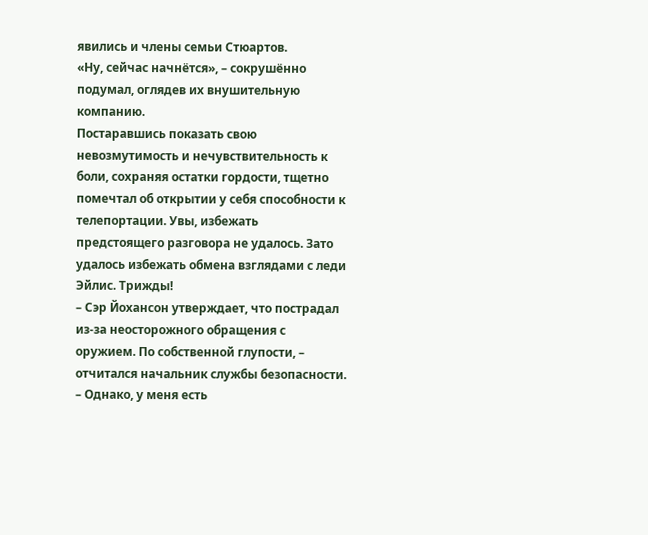явились и члены семьи Стюартов.
«Ну, сейчас начнётся», – сокрушённо подумал, оглядев их внушительную компанию.
Постаравшись показать свою невозмутимость и нечувствительность к боли, сохраняя остатки гордости, тщетно помечтал об открытии у себя способности к телепортации. Увы, избежать предстоящего разговора не удалось. Зато удалось избежать обмена взглядами с леди Эйлис. Трижды!
– Сэр Йохансон утверждает, что пострадал из-за неосторожного обращения с оружием. По собственной глупости, – отчитался начальник службы безопасности. – Однако, у меня есть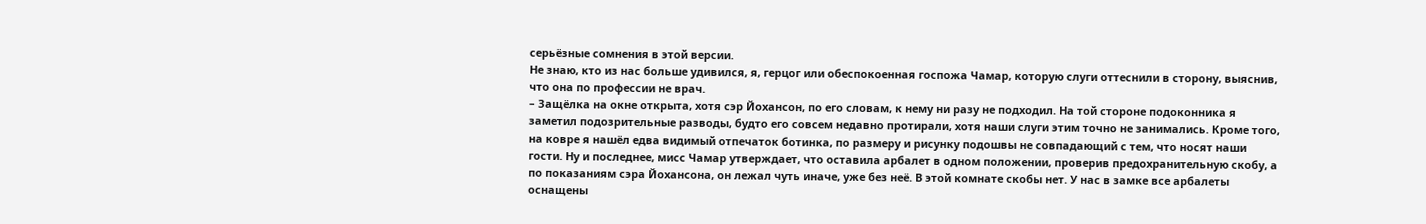серьёзные сомнения в этой версии.
Не знаю, кто из нас больше удивился, я, герцог или обеспокоенная госпожа Чамар, которую слуги оттеснили в сторону, выяснив, что она по профессии не врач.
– Защёлка на окне открыта, хотя сэр Йохансон, по его словам, к нему ни разу не подходил. На той стороне подоконника я заметил подозрительные разводы, будто его совсем недавно протирали, хотя наши слуги этим точно не занимались. Кроме того, на ковре я нашёл едва видимый отпечаток ботинка, по размеру и рисунку подошвы не совпадающий с тем, что носят наши гости. Ну и последнее, мисс Чамар утверждает, что оставила арбалет в одном положении, проверив предохранительную скобу, а по показаниям сэра Йохансона, он лежал чуть иначе, уже без неё. В этой комнате скобы нет. У нас в замке все арбалеты оснащены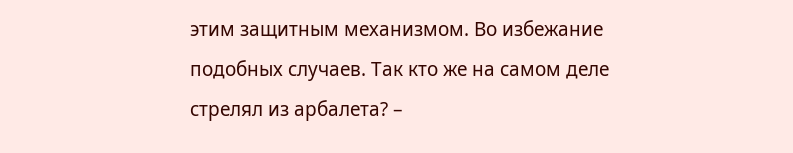этим защитным механизмом. Во избежание подобных случаев. Так кто же на самом деле стрелял из арбалета? –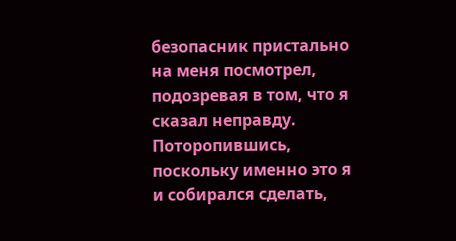безопасник пристально на меня посмотрел, подозревая в том, что я сказал неправду.
Поторопившись, поскольку именно это я и собирался сделать,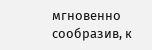мгновенно сообразив, к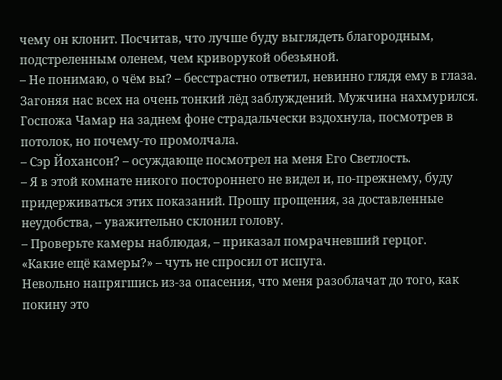чему он клонит. Посчитав, что лучше буду выглядеть благородным, подстреленным оленем, чем криворукой обезьяной.
– Не понимаю, о чём вы? – бесстрастно ответил, невинно глядя ему в глаза.
Загоняя нас всех на очень тонкий лёд заблуждений. Мужчина нахмурился. Госпожа Чамар на заднем фоне страдальчески вздохнула, посмотрев в потолок, но почему-то промолчала.
– Сэр Йохансон? – осуждающе посмотрел на меня Его Светлость.
– Я в этой комнате никого постороннего не видел и, по-прежнему, буду придерживаться этих показаний. Прошу прощения, за доставленные неудобства, – уважительно склонил голову.
– Проверьте камеры наблюдая, – приказал помрачневший герцог.
«Какие ещё камеры?» – чуть не спросил от испуга.
Невольно напрягшись из-за опасения, что меня разоблачат до того, как покину это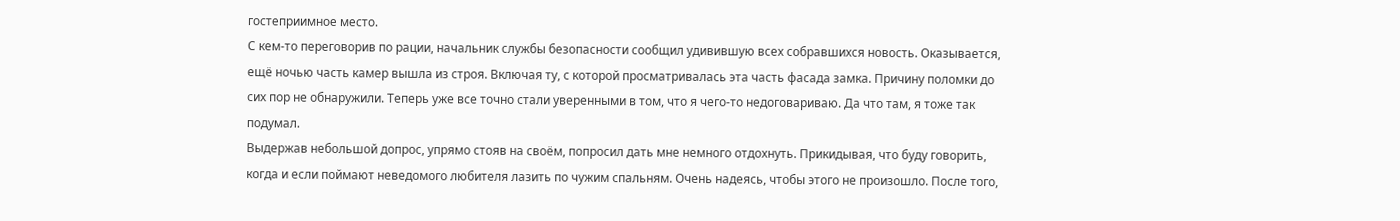гостеприимное место.
С кем-то переговорив по рации, начальник службы безопасности сообщил удивившую всех собравшихся новость. Оказывается, ещё ночью часть камер вышла из строя. Включая ту, с которой просматривалась эта часть фасада замка. Причину поломки до сих пор не обнаружили. Теперь уже все точно стали уверенными в том, что я чего-то недоговариваю. Да что там, я тоже так подумал.
Выдержав небольшой допрос, упрямо стояв на своём, попросил дать мне немного отдохнуть. Прикидывая, что буду говорить, когда и если поймают неведомого любителя лазить по чужим спальням. Очень надеясь, чтобы этого не произошло. После того,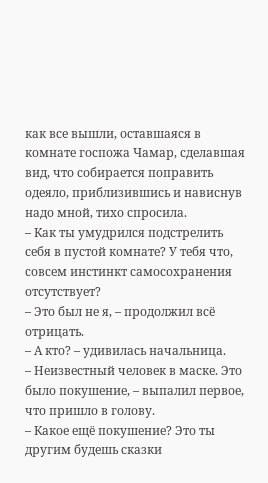как все вышли, оставшаяся в комнате госпожа Чамар, сделавшая вид, что собирается поправить одеяло, приблизившись и нависнув надо мной, тихо спросила.
– Как ты умудрился подстрелить себя в пустой комнате? У тебя что, совсем инстинкт самосохранения отсутствует?
– Это был не я, – продолжил всё отрицать.
– А кто? – удивилась начальница.
– Неизвестный человек в маске. Это было покушение, – выпалил первое, что пришло в голову.
– Какое ещё покушение? Это ты другим будешь сказки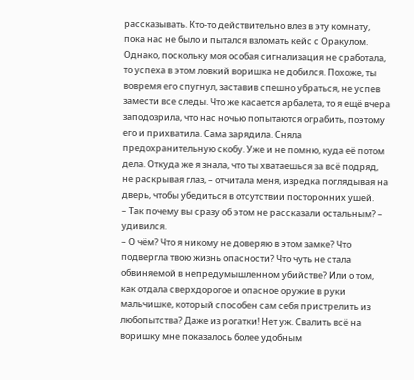рассказывать. Кто-то действительно влез в эту комнату, пока нас не было и пытался взломать кейс с Оракулом. Однако, поскольку моя особая сигнализация не сработала, то успеха в этом ловкий воришка не добился. Похоже, ты вовремя его спугнул, заставив спешно убраться, не успев замести все следы. Что же касается арбалета, то я ещё вчера заподозрила, что нас ночью попытаются ограбить, поэтому его и прихватила. Сама зарядила. Сняла предохранительную скобу. Уже и не помню, куда её потом дела. Откуда же я знала, что ты хватаешься за всё подряд, не раскрывая глаз, – отчитала меня, изредка поглядывая на дверь, чтобы убедиться в отсутствии посторонних ушей.
– Так почему вы сразу об этом не рассказали остальным? – удивился.
– О чём? Что я никому не доверяю в этом замке? Что подвергла твою жизнь опасности? Что чуть не стала обвиняемой в непредумышленном убийстве? Или о том, как отдала сверхдорогое и опасное оружие в руки мальчишке, который способен сам себя пристрелить из любопытства? Даже из рогатки! Нет уж. Свалить всё на воришку мне показалось более удобным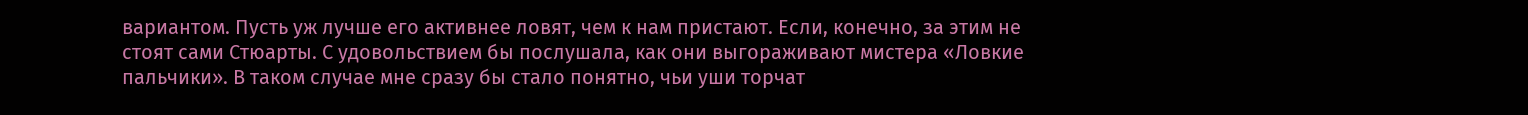вариантом. Пусть уж лучше его активнее ловят, чем к нам пристают. Если, конечно, за этим не стоят сами Стюарты. С удовольствием бы послушала, как они выгораживают мистера «Ловкие пальчики». В таком случае мне сразу бы стало понятно, чьи уши торчат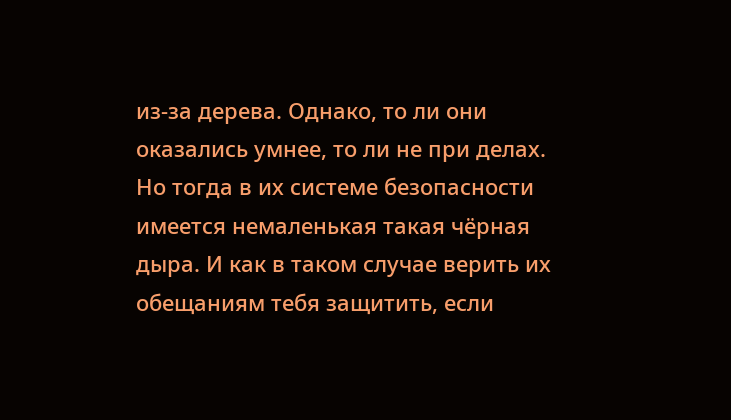из-за дерева. Однако, то ли они оказались умнее, то ли не при делах. Но тогда в их системе безопасности имеется немаленькая такая чёрная дыра. И как в таком случае верить их обещаниям тебя защитить, если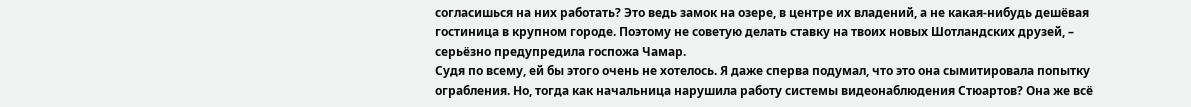согласишься на них работать? Это ведь замок на озере, в центре их владений, а не какая-нибудь дешёвая гостиница в крупном городе. Поэтому не советую делать ставку на твоих новых Шотландских друзей, – серьёзно предупредила госпожа Чамар.
Судя по всему, ей бы этого очень не хотелось. Я даже сперва подумал, что это она сымитировала попытку ограбления. Но, тогда как начальница нарушила работу системы видеонаблюдения Стюартов? Она же всё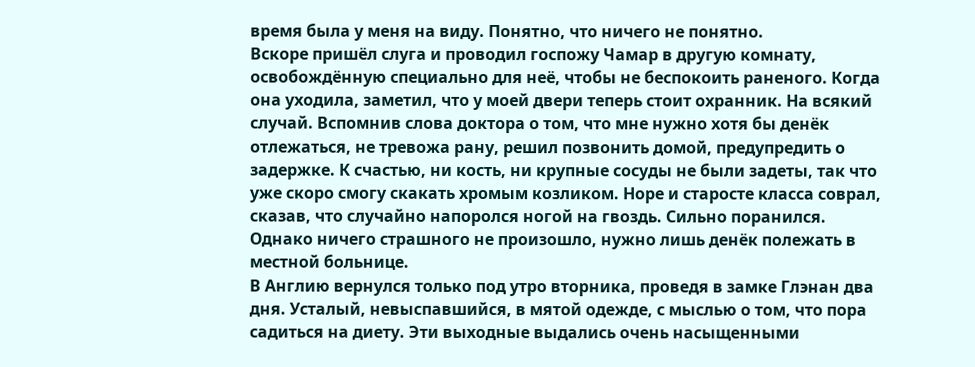время была у меня на виду. Понятно, что ничего не понятно.
Вскоре пришёл слуга и проводил госпожу Чамар в другую комнату, освобождённую специально для неё, чтобы не беспокоить раненого. Когда она уходила, заметил, что у моей двери теперь стоит охранник. На всякий случай. Вспомнив слова доктора о том, что мне нужно хотя бы денёк отлежаться, не тревожа рану, решил позвонить домой, предупредить о задержке. К счастью, ни кость, ни крупные сосуды не были задеты, так что уже скоро смогу скакать хромым козликом. Норе и старосте класса соврал, сказав, что случайно напоролся ногой на гвоздь. Сильно поранился. Однако ничего страшного не произошло, нужно лишь денёк полежать в местной больнице.
В Англию вернулся только под утро вторника, проведя в замке Глэнан два дня. Усталый, невыспавшийся, в мятой одежде, с мыслью о том, что пора садиться на диету. Эти выходные выдались очень насыщенными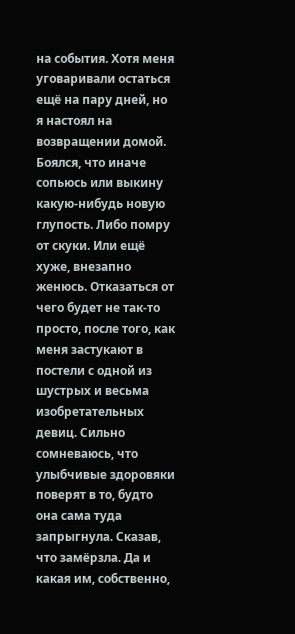на события. Хотя меня уговаривали остаться ещё на пару дней, но я настоял на возвращении домой. Боялся, что иначе сопьюсь или выкину какую-нибудь новую глупость. Либо помру от скуки. Или ещё хуже, внезапно женюсь. Отказаться от чего будет не так-то просто, после того, как меня застукают в постели с одной из шустрых и весьма изобретательных девиц. Сильно сомневаюсь, что улыбчивые здоровяки поверят в то, будто она сама туда запрыгнула. Сказав, что замёрзла. Да и какая им, собственно,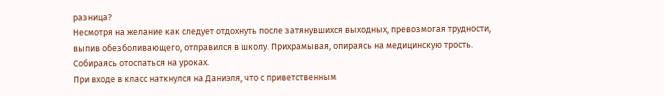разница?
Несмотря на желание как следует отдохнуть после затянувшихся выходных, превозмогая трудности, выпив обезболивающего, отправился в школу. Прихрамывая, опираясь на медицинскую трость. Собираясь отоспаться на уроках.
При входе в класс наткнулся на Даниэля, что с приветственным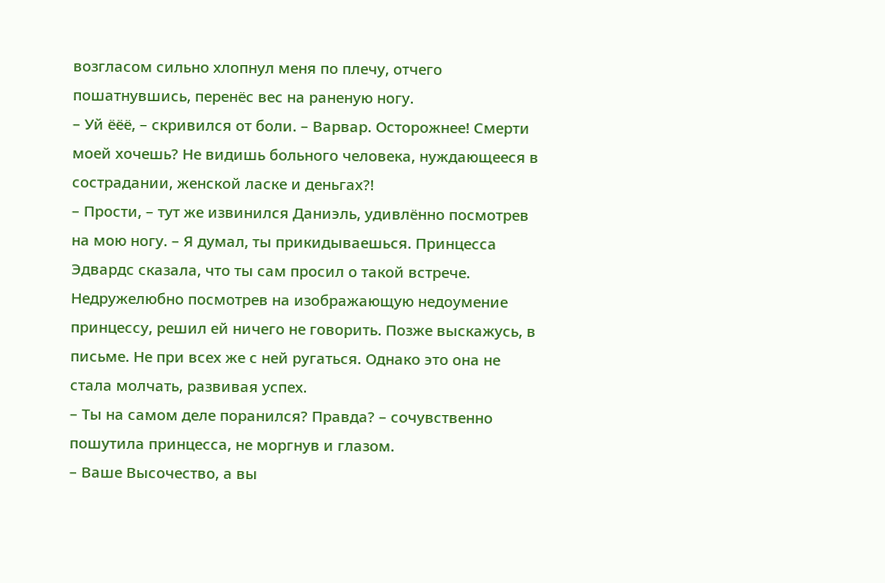возгласом сильно хлопнул меня по плечу, отчего пошатнувшись, перенёс вес на раненую ногу.
– Уй ёёё, – скривился от боли. – Варвар. Осторожнее! Смерти моей хочешь? Не видишь больного человека, нуждающееся в сострадании, женской ласке и деньгах?!
– Прости, – тут же извинился Даниэль, удивлённо посмотрев на мою ногу. – Я думал, ты прикидываешься. Принцесса Эдвардс сказала, что ты сам просил о такой встрече.
Недружелюбно посмотрев на изображающую недоумение принцессу, решил ей ничего не говорить. Позже выскажусь, в письме. Не при всех же с ней ругаться. Однако это она не стала молчать, развивая успех.
– Ты на самом деле поранился? Правда? – сочувственно пошутила принцесса, не моргнув и глазом.
– Ваше Высочество, а вы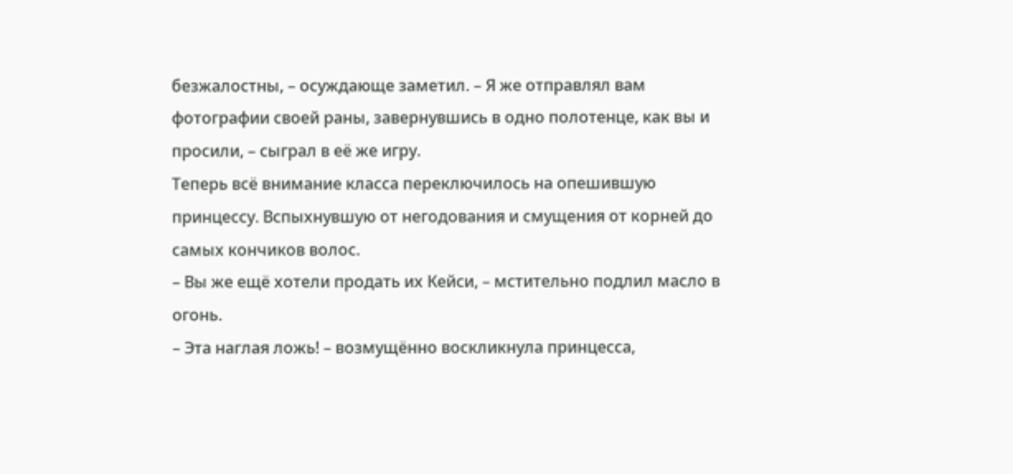безжалостны, – осуждающе заметил. – Я же отправлял вам фотографии своей раны, завернувшись в одно полотенце, как вы и просили, – сыграл в её же игру.
Теперь всё внимание класса переключилось на опешившую принцессу. Вспыхнувшую от негодования и смущения от корней до самых кончиков волос.
– Вы же ещё хотели продать их Кейси, – мстительно подлил масло в огонь.
– Эта наглая ложь! – возмущённо воскликнула принцесса,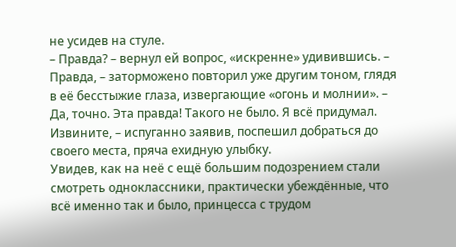не усидев на стуле.
– Правда? – вернул ей вопрос, «искренне» удивившись. – Правда, – заторможено повторил уже другим тоном, глядя в её бесстыжие глаза, извергающие «огонь и молнии». – Да, точно. Эта правда! Такого не было. Я всё придумал. Извините, – испуганно заявив, поспешил добраться до своего места, пряча ехидную улыбку.
Увидев, как на неё с ещё большим подозрением стали смотреть одноклассники, практически убеждённые, что всё именно так и было, принцесса с трудом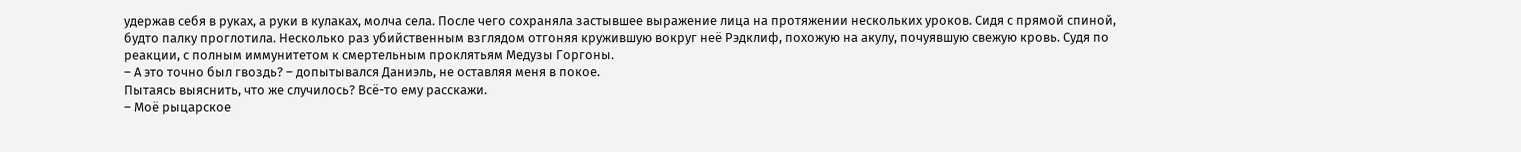удержав себя в руках, а руки в кулаках, молча села. После чего сохраняла застывшее выражение лица на протяжении нескольких уроков. Сидя с прямой спиной, будто палку проглотила. Несколько раз убийственным взглядом отгоняя кружившую вокруг неё Рэдклиф, похожую на акулу, почуявшую свежую кровь. Судя по реакции, с полным иммунитетом к смертельным проклятьям Медузы Горгоны.
– А это точно был гвоздь? – допытывался Даниэль, не оставляя меня в покое.
Пытаясь выяснить, что же случилось? Всё-то ему расскажи.
– Моё рыцарское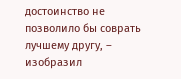достоинство не позволило бы соврать лучшему другу, – изобразил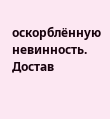оскорблённую невинность.
Достав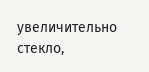увеличительно стекло,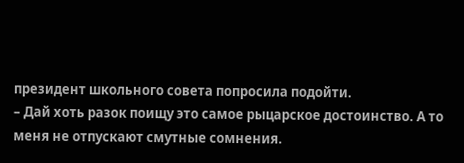президент школьного совета попросила подойти.
– Дай хоть разок поищу это самое рыцарское достоинство. А то меня не отпускают смутные сомнения.